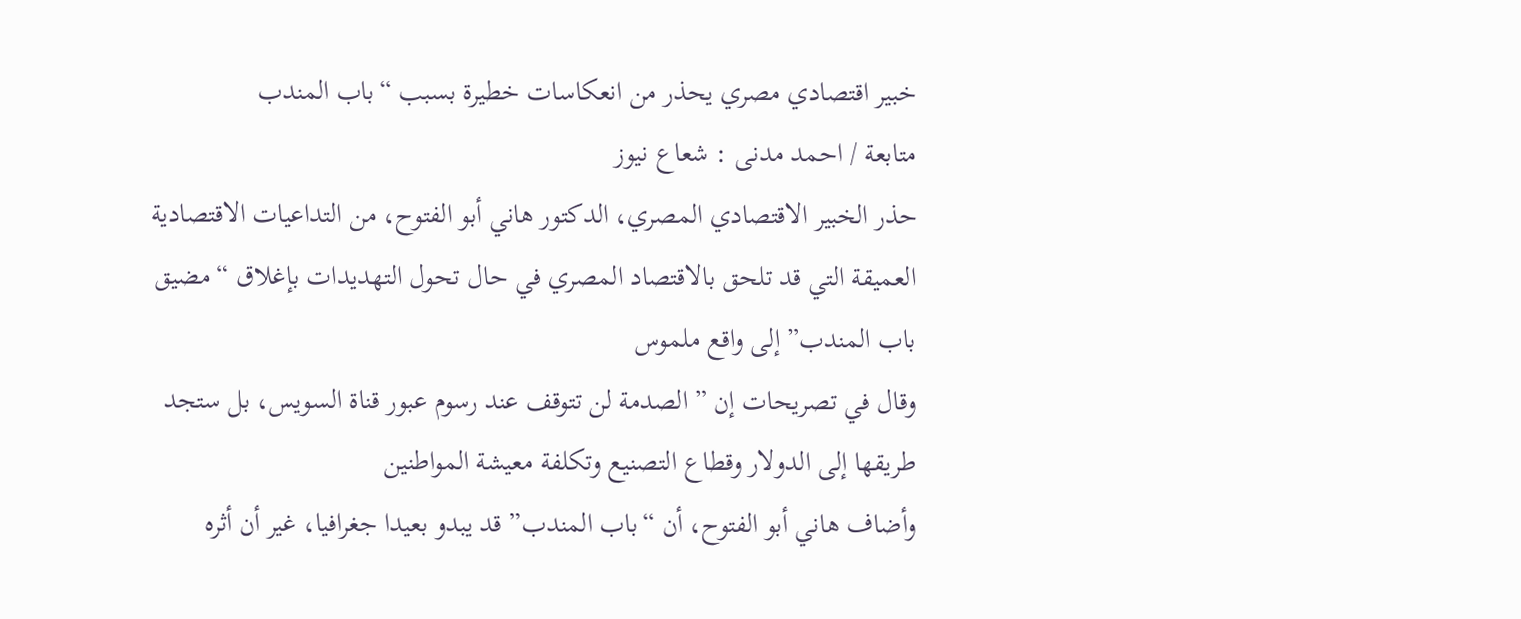خبير اقتصادي مصري يحذر من انعكاسات خطيرة بسبب “باب المندب
متابعة / احمد مدنى : شعاع نيوز
حذر الخبير الاقتصادي المصري، الدكتور هاني أبو الفتوح، من التداعيات الاقتصادية العميقة التي قد تلحق بالاقتصاد المصري في حال تحول التهديدات بإغلاق “مضيق باب المندب” إلى واقع ملموس
وقال في تصريحات إن ” الصدمة لن تتوقف عند رسوم عبور قناة السويس، بل ستجد طريقها إلى الدولار وقطاع التصنيع وتكلفة معيشة المواطنين
وأضاف هاني أبو الفتوح، أن “باب المندب” قد يبدو بعيدا جغرافيا، غير أن أثره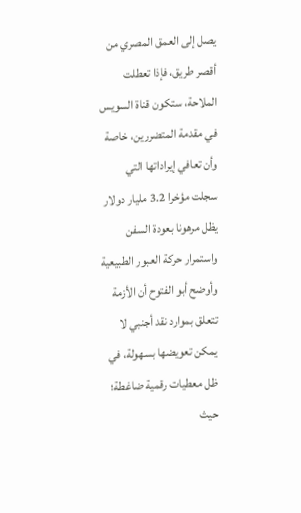يصل إلى العمق المصري من أقصر طريق، فإذا تعطلت الملاحة، ستكون قناة السويس في مقدمة المتضررين، خاصة وأن تعافي إيراداتها التي سجلت مؤخرا 3.2 مليار دولار يظل مرهونا بعودة السفن واستمرار حركة العبور الطبيعية
وأوضح أبو الفتوح أن الأزمة تتعلق بموارد نقد أجنبي لا يمكن تعويضها بسهولة، في ظل معطيات رقمية ضاغطة؛ حيث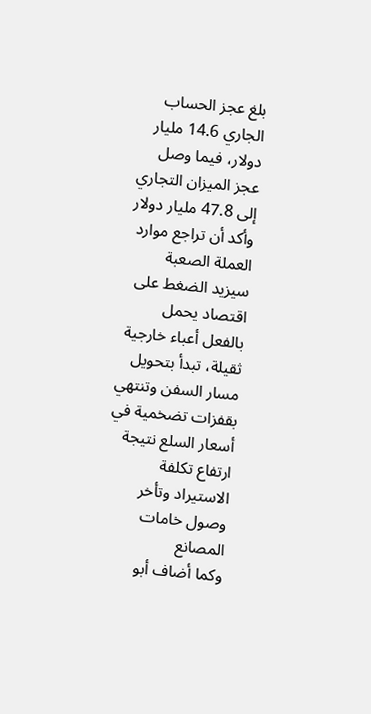بلغ عجز الحساب الجاري 14.6 مليار دولار، فيما وصل عجز الميزان التجاري إلى 47.8 مليار دولار
وأكد أن تراجع موارد العملة الصعبة سيزيد الضغط على اقتصاد يحمل بالفعل أعباء خارجية ثقيلة، تبدأ بتحويل مسار السفن وتنتهي بقفزات تضخمية في أسعار السلع نتيجة ارتفاع تكلفة الاستيراد وتأخر وصول خامات المصانع
وكما أضاف أبو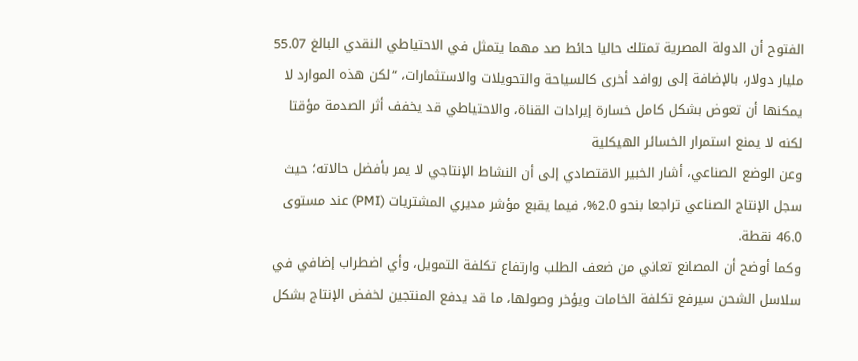الفتوح أن الدولة المصرية تمتلك حاليا حائط صد مهما يتمثل في الاحتياطي النقدي البالغ 55.07 مليار دولار، بالإضافة إلى روافد أخرى كالسياحة والتحويلات والاستثمارات، “لكن هذه الموارد لا يمكنها أن تعوض بشكل كامل خسارة إيرادات القناة، والاحتياطي قد يخفف أثر الصدمة مؤقتا لكنه لا يمنع استمرار الخسائر الهيكلية
وعن الوضع الصناعي، أشار الخبير الاقتصادي إلى أن النشاط الإنتاجي لا يمر بأفضل حالاته؛ حيث سجل الإنتاج الصناعي تراجعا بنحو 2.0%، فيما يقبع مؤشر مديري المشتريات (PMI) عند مستوى 46.0 نقطة.
وكما أوضح أن المصانع تعاني من ضعف الطلب وارتفاع تكلفة التمويل، وأي اضطراب إضافي في سلاسل الشحن سيرفع تكلفة الخامات ويؤخر وصولها، ما قد يدفع المنتجين لخفض الإنتاج بشكل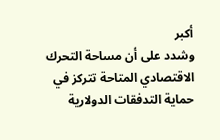أكبر
وشدد على أن مساحة التحرك الاقتصادي المتاحة تتركز في حماية التدفقات الدولارية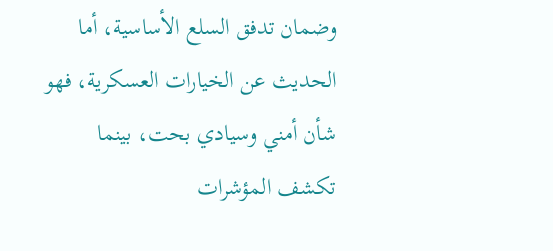وضمان تدفق السلع الأساسية، أما الحديث عن الخيارات العسكرية، فهو شأن أمني وسيادي بحت، بينما تكشف المؤشرات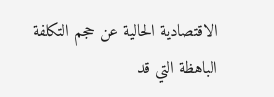الاقتصادية الحالية عن حجم التكلفة الباهظة التي قد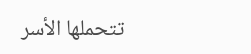تتحملها الأسر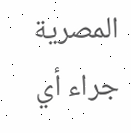المصرية جراء أي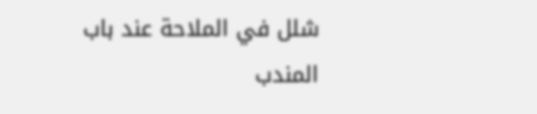شلل في الملاحة عند باب المندب